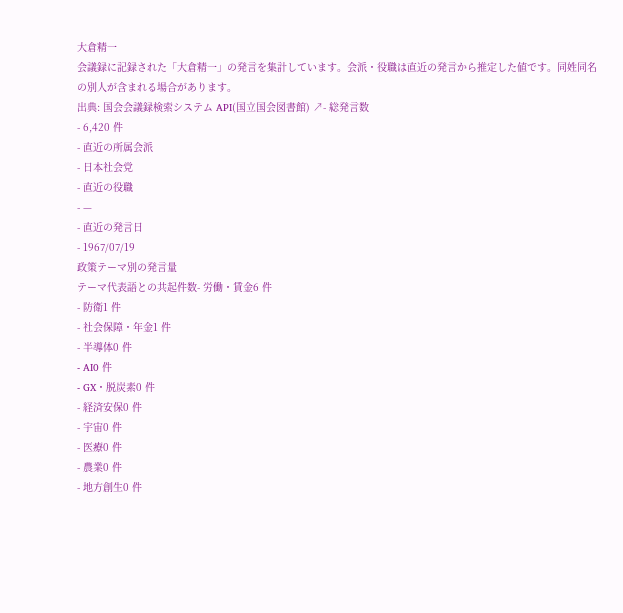大倉精一
会議録に記録された「大倉精一」の発言を集計しています。会派・役職は直近の発言から推定した値です。同姓同名の別人が含まれる場合があります。
出典: 国会会議録検索システム API(国立国会図書館) ↗- 総発言数
- 6,420 件
- 直近の所属会派
- 日本社会党
- 直近の役職
- —
- 直近の発言日
- 1967/07/19
政策テーマ別の発言量
テーマ代表語との共起件数- 労働・賃金6 件
- 防衛1 件
- 社会保障・年金1 件
- 半導体0 件
- AI0 件
- GX・脱炭素0 件
- 経済安保0 件
- 宇宙0 件
- 医療0 件
- 農業0 件
- 地方創生0 件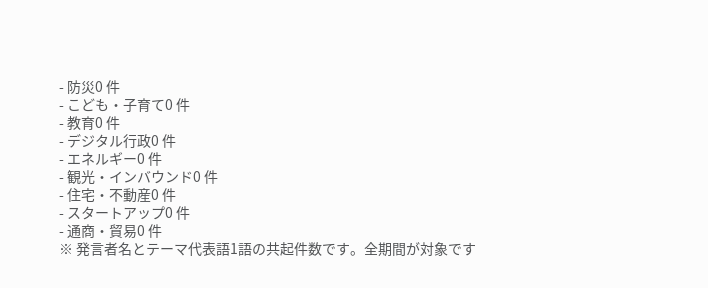- 防災0 件
- こども・子育て0 件
- 教育0 件
- デジタル行政0 件
- エネルギー0 件
- 観光・インバウンド0 件
- 住宅・不動産0 件
- スタートアップ0 件
- 通商・貿易0 件
※ 発言者名とテーマ代表語1語の共起件数です。全期間が対象です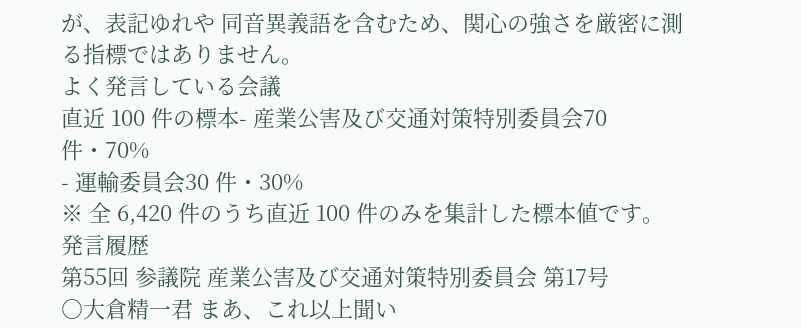が、表記ゆれや 同音異義語を含むため、関心の強さを厳密に測る指標ではありません。
よく発言している会議
直近 100 件の標本- 産業公害及び交通対策特別委員会70 件・70%
- 運輸委員会30 件・30%
※ 全 6,420 件のうち直近 100 件のみを集計した標本値です。
発言履歴
第55回 参議院 産業公害及び交通対策特別委員会 第17号
○大倉精一君 まあ、これ以上聞い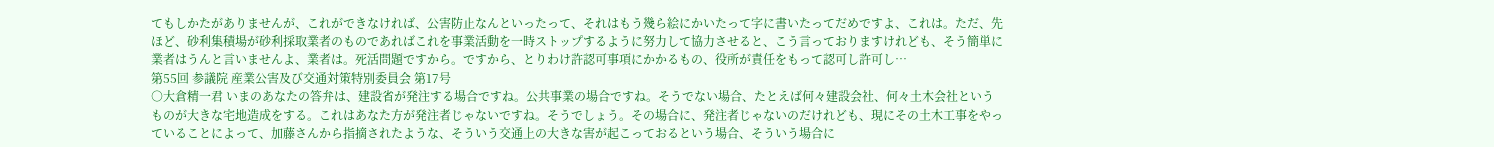てもしかたがありませんが、これができなければ、公害防止なんといったって、それはもう幾ら絵にかいたって字に書いたってだめですよ、これは。ただ、先ほど、砂利集積場が砂利採取業者のものであればこれを事業活動を一時ストップするように努力して協力させると、こう言っておりますけれども、そう簡単に業者はうんと言いませんよ、業者は。死活問題ですから。ですから、とりわけ許認可事項にかかるもの、役所が責任をもって認可し許可し…
第55回 参議院 産業公害及び交通対策特別委員会 第17号
○大倉精一君 いまのあなたの答弁は、建設省が発注する場合ですね。公共事業の場合ですね。そうでない場合、たとえば何々建設会社、何々土木会社というものが大きな宅地造成をする。これはあなた方が発注者じゃないですね。そうでしょう。その場合に、発注者じゃないのだけれども、現にその土木工事をやっていることによって、加藤さんから指摘されたような、そういう交通上の大きな害が起こっておるという場合、そういう場合に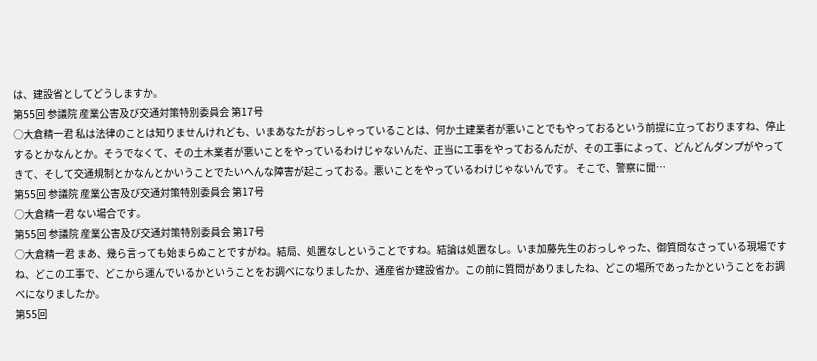は、建設省としてどうしますか。
第55回 参議院 産業公害及び交通対策特別委員会 第17号
○大倉精一君 私は法律のことは知りませんけれども、いまあなたがおっしゃっていることは、何か土建業者が悪いことでもやっておるという前提に立っておりますね、停止するとかなんとか。そうでなくて、その土木業者が悪いことをやっているわけじゃないんだ、正当に工事をやっておるんだが、その工事によって、どんどんダンプがやってきて、そして交通規制とかなんとかいうことでたいへんな障害が起こっておる。悪いことをやっているわけじゃないんです。 そこで、警察に聞…
第55回 参議院 産業公害及び交通対策特別委員会 第17号
○大倉精一君 ない場合です。
第55回 参議院 産業公害及び交通対策特別委員会 第17号
○大倉精一君 まあ、幾ら言っても始まらぬことですがね。結局、処置なしということですね。結論は処置なし。いま加藤先生のおっしゃった、御質問なさっている現場ですね、どこの工事で、どこから運んでいるかということをお調べになりましたか、通産省か建設省か。この前に質問がありましたね、どこの場所であったかということをお調べになりましたか。
第55回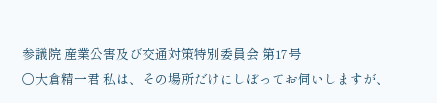参議院 産業公害及び交通対策特別委員会 第17号
○大倉精一君 私は、その場所だけにしぼってお伺いしますが、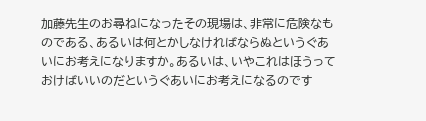加藤先生のお尋ねになったその現場は、非常に危険なものである、あるいは何とかしなければならぬというぐあいにお考えになりますか。あるいは、いやこれはほうっておけばいいのだというぐあいにお考えになるのです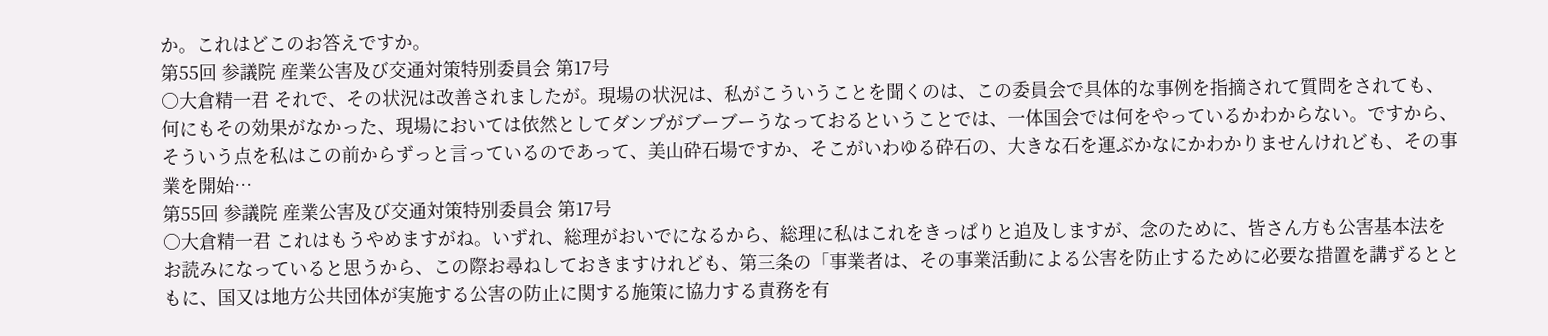か。これはどこのお答えですか。
第55回 参議院 産業公害及び交通対策特別委員会 第17号
○大倉精一君 それで、その状況は改善されましたが。現場の状況は、私がこういうことを聞くのは、この委員会で具体的な事例を指摘されて質問をされても、何にもその効果がなかった、現場においては依然としてダンプがブーブーうなっておるということでは、一体国会では何をやっているかわからない。ですから、そういう点を私はこの前からずっと言っているのであって、美山砕石場ですか、そこがいわゆる砕石の、大きな石を運ぶかなにかわかりませんけれども、その事業を開始…
第55回 参議院 産業公害及び交通対策特別委員会 第17号
○大倉精一君 これはもうやめますがね。いずれ、総理がおいでになるから、総理に私はこれをきっぱりと追及しますが、念のために、皆さん方も公害基本法をお読みになっていると思うから、この際お尋ねしておきますけれども、第三条の「事業者は、その事業活動による公害を防止するために必要な措置を講ずるとともに、国又は地方公共団体が実施する公害の防止に関する施策に協力する責務を有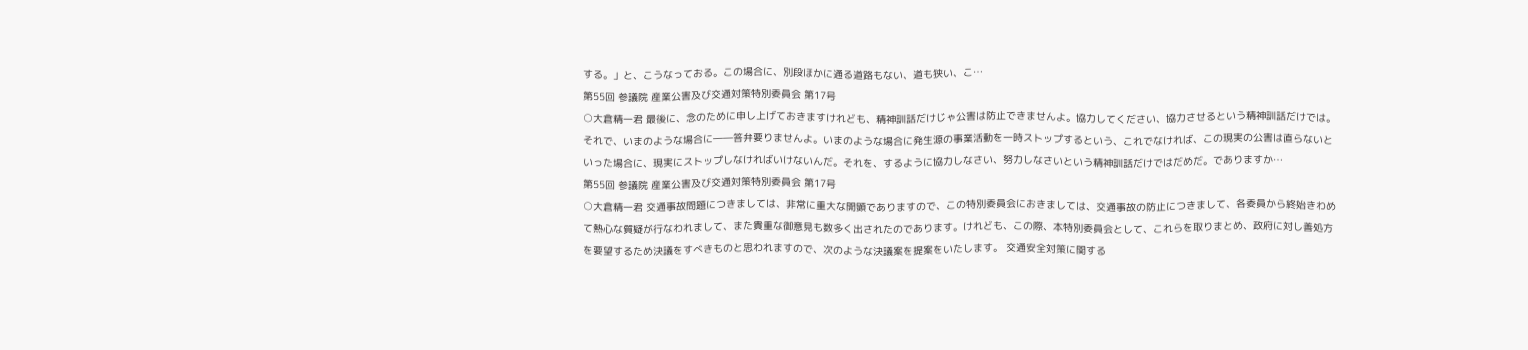する。」と、こうなっておる。この場合に、別段ほかに通る道路もない、道も狭い、こ…
第55回 参議院 産業公害及び交通対策特別委員会 第17号
○大倉精一君 最後に、念のために申し上げておきますけれども、精神訓話だけじゃ公害は防止できませんよ。協力してください、協力させるという精神訓話だけでは。それで、いまのような場合に――答弁要りませんよ。いまのような場合に発生源の事業活動を一時ストップするという、これでなければ、この現実の公害は直らないといった場合に、現実にストップしなければいけないんだ。それを、するように協力しなさい、努力しなさいという精神訓話だけではだめだ。でありますか…
第55回 参議院 産業公害及び交通対策特別委員会 第17号
○大倉精一君 交通事故問題につきましては、非常に重大な開顕でありますので、この特別委員会におきましては、交通事故の防止につきまして、各委員から終始きわめて熱心な質疑が行なわれまして、また貴重な御意見も数多く出されたのであります。けれども、この際、本特別委員会として、これらを取りまとめ、政府に対し善処方を要望するため決議をすべきものと思われますので、次のような決議案を提案をいたします。 交通安全対策に関する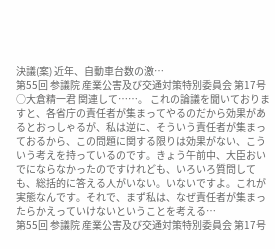決議(案) 近年、自動車台数の激…
第55回 参議院 産業公害及び交通対策特別委員会 第17号
○大倉精一君 関連して……。 これの論議を聞いておりますと、各省庁の責任者が集まってやるのだから効果があるとおっしゃるが、私は逆に、そういう責任者が集まっておるから、この問題に関する限りは効果がない、こういう考えを持っているのです。きょう午前中、大臣おいでにならなかったのですけれども、いろいろ質問しても、総括的に答える人がいない。いないですよ。これが実態なんです。それで、まず私は、なぜ責任者が集まったらかえっていけないということを考える…
第55回 参議院 産業公害及び交通対策特別委員会 第17号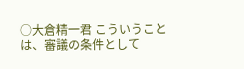○大倉精一君 こういうことは、審議の条件として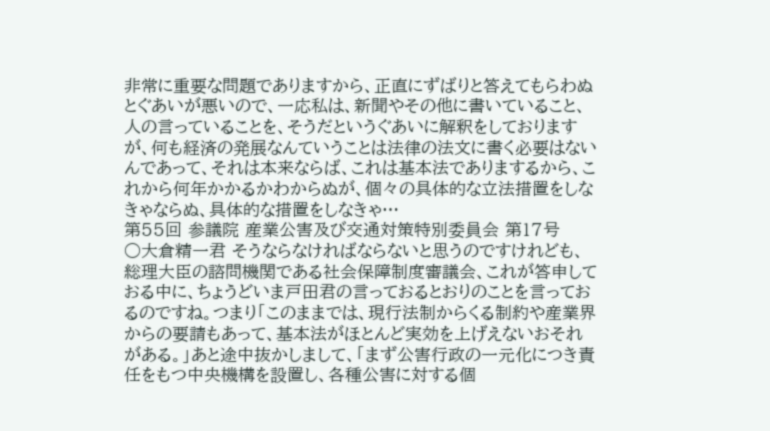非常に重要な問題でありますから、正直にずばりと答えてもらわぬとぐあいが悪いので、一応私は、新聞やその他に書いていること、人の言っていることを、そうだというぐあいに解釈をしておりますが、何も経済の発展なんていうことは法律の法文に書く必要はないんであって、それは本来ならば、これは基本法でありまするから、これから何年かかるかわからぬが、個々の具体的な立法措置をしなきゃならぬ、具体的な措置をしなきゃ…
第55回 参議院 産業公害及び交通対策特別委員会 第17号
○大倉精一君 そうならなければならないと思うのですけれども、総理大臣の諮問機関である社会保障制度審議会、これが答申しておる中に、ちょうどいま戸田君の言っておるとおりのことを言っておるのですね。つまり「このままでは、現行法制からくる制約や産業界からの要請もあって、基本法がほとんど実効を上げえないおそれがある。」あと途中抜かしまして、「まず公害行政の一元化につき責任をもつ中央機構を設置し、各種公害に対する個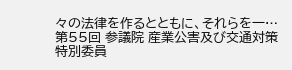々の法律を作るとともに、それらを一…
第55回 参議院 産業公害及び交通対策特別委員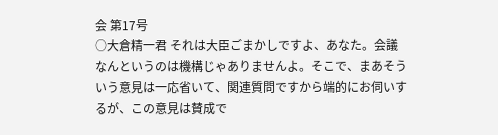会 第17号
○大倉精一君 それは大臣ごまかしですよ、あなた。会議なんというのは機構じゃありませんよ。そこで、まあそういう意見は一応省いて、関連質問ですから端的にお伺いするが、この意見は賛成で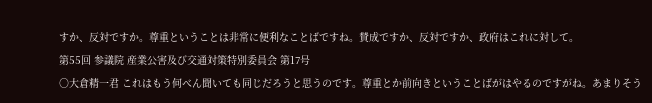すか、反対ですか。尊重ということは非常に便利なことばですね。賛成ですか、反対ですか、政府はこれに対して。
第55回 参議院 産業公害及び交通対策特別委員会 第17号
○大倉精一君 これはもう何べん聞いても同じだろうと思うのです。尊重とか前向きということばがはやるのですがね。あまりそう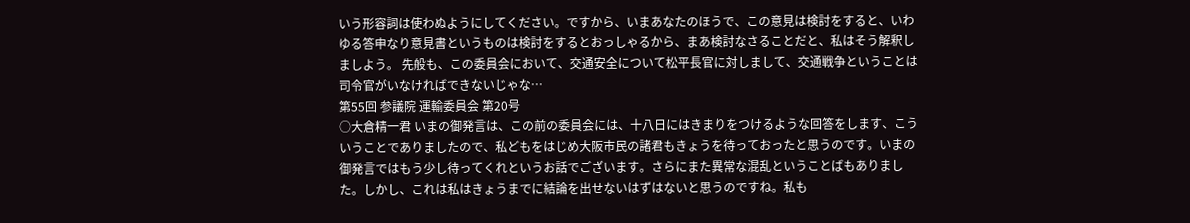いう形容詞は使わぬようにしてください。ですから、いまあなたのほうで、この意見は検討をすると、いわゆる答申なり意見書というものは検討をするとおっしゃるから、まあ検討なさることだと、私はそう解釈しましよう。 先般も、この委員会において、交通安全について松平長官に対しまして、交通戦争ということは司令官がいなければできないじゃな…
第55回 参議院 運輸委員会 第20号
○大倉精一君 いまの御発言は、この前の委員会には、十八日にはきまりをつけるような回答をします、こういうことでありましたので、私どもをはじめ大阪市民の諸君もきょうを待っておったと思うのです。いまの御発言ではもう少し待ってくれというお話でございます。さらにまた異常な混乱ということばもありました。しかし、これは私はきょうまでに結論を出せないはずはないと思うのですね。私も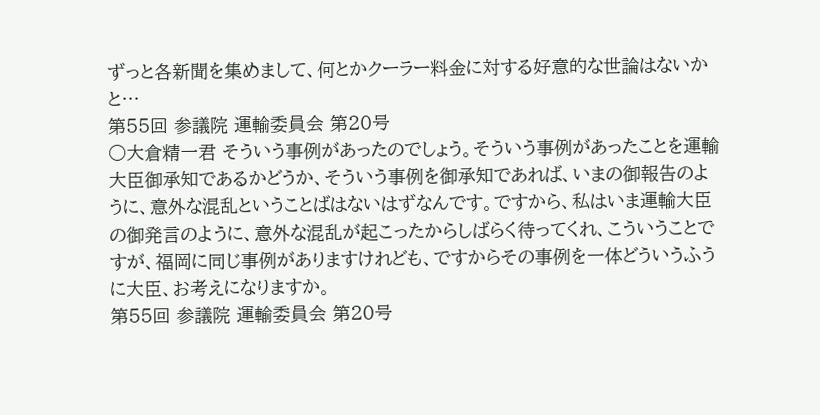ずっと各新聞を集めまして、何とかクーラー料金に対する好意的な世論はないかと…
第55回 参議院 運輸委員会 第20号
○大倉精一君 そういう事例があったのでしょう。そういう事例があったことを運輸大臣御承知であるかどうか、そういう事例を御承知であれば、いまの御報告のように、意外な混乱ということばはないはずなんです。ですから、私はいま運輸大臣の御発言のように、意外な混乱が起こったからしばらく待ってくれ、こういうことですが、福岡に同じ事例がありますけれども、ですからその事例を一体どういうふうに大臣、お考えになりますか。
第55回 参議院 運輸委員会 第20号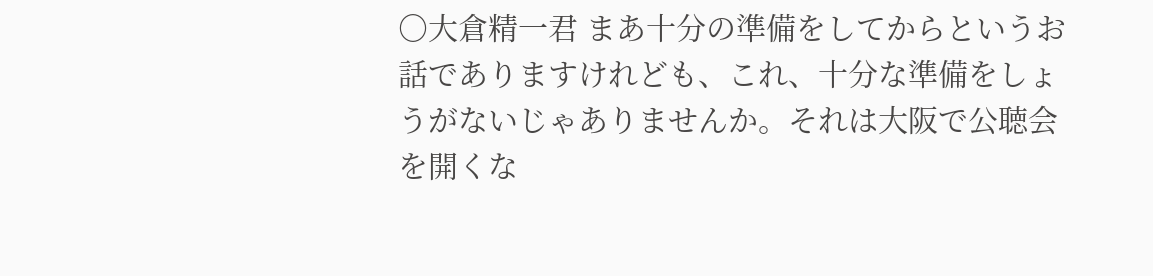○大倉精一君 まあ十分の準備をしてからというお話でありますけれども、これ、十分な準備をしょうがないじゃありませんか。それは大阪で公聴会を開くな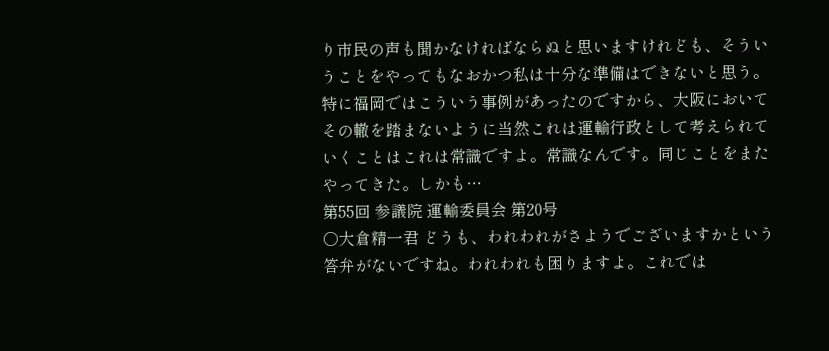り市民の声も聞かなければならぬと思いますけれども、そういうことをやってもなおかつ私は十分な準備はできないと思う。特に福岡ではこういう事例があったのですから、大阪においてその轍を踏まないように当然これは運輸行政として考えられていくことはこれは常識ですよ。常識なんです。同じことをまたやってきた。しかも…
第55回 参議院 運輸委員会 第20号
○大倉精一君 どうも、われわれがさようでございますかという答弁がないですね。われわれも困りますよ。これでは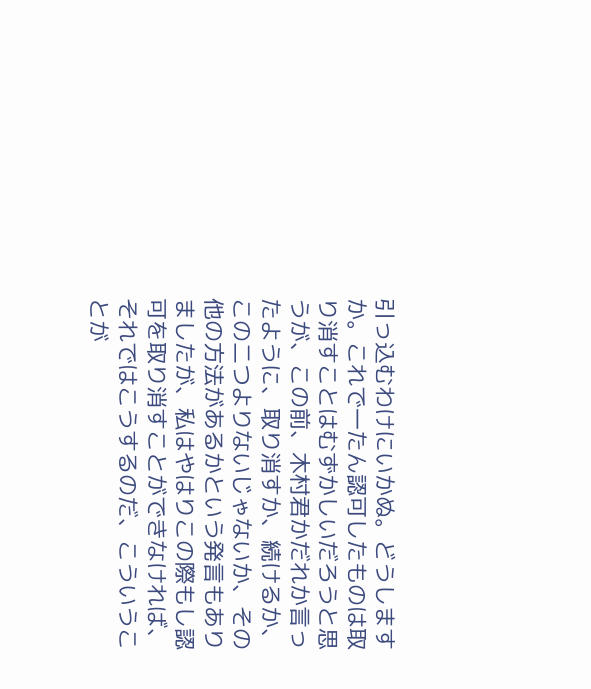引っ込むわけにいかぬ。どうしますか。これで一たん認可したものは取り消すことはむずかしいだろうと思うが、この前、木村君かだれか言ったように、取り消すか、続けるか、この二つよりないじゃないか、その他の方法があるかという発言もありましたが、私はやはりこの際もし認可を取り消すことができなければ、それではこうするのだ、こういうことが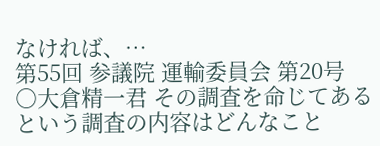なければ、…
第55回 参議院 運輸委員会 第20号
○大倉精一君 その調査を命じてあるという調査の内容はどんなこと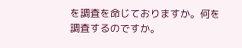を調査を命じておりますか。何を調査するのですか。